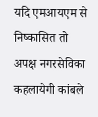यदि एमआयएम से निष्कासित तो अपक्ष नगरसेविका कहलायेगी कांबले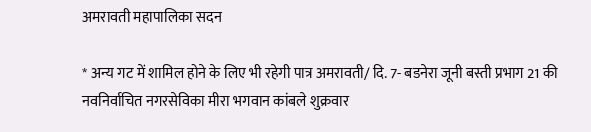अमरावती महापालिका सदन

* अन्य गट में शामिल होने के लिए भी रहेगी पात्र अमरावती/ दि. 7- बडनेरा जूनी बस्ती प्रभाग 21 की नवनिर्वाचित नगरसेविका मीरा भगवान कांबले शुक्रवार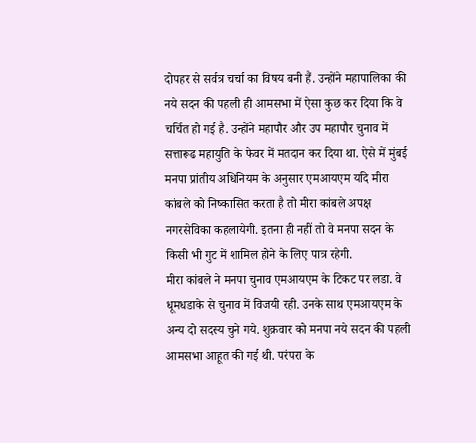दोपहर से सर्वत्र चर्चा का विषय बनी हैं. उन्होंने महापालिका की नये सदन की पहली ही आमसभा में ऐसा कुछ कर दिया कि वे चर्चित हो गई है. उन्होंने महापौर और उप महापौर चुनाव में सत्तारूढ महायुति के फेवर में मतदान कर दिया था. ऐसे में मुंबई मनपा प्रांतीय अधिनियम के अनुसार एमआयएम यदि मीरा कांबले को निष्कासित करता है तो मीरा कांबले अपक्ष नगरसेविका कहलायेगी. इतना ही नहीं तो वे मनपा सदन के किसी भी गुट में शामिल होने के लिए पात्र रहेगी.
मीरा कांबले ने मनपा चुनाव एमआयएम के टिकट पर लडा. वे धूमधडाके से चुनाव में विजयी रही. उनके साथ एमआयएम के अन्य दो सदस्य चुने गये. शुक्रवार को मनपा नये सदन की पहली आमसभा आहूत की गई थी. परंपरा के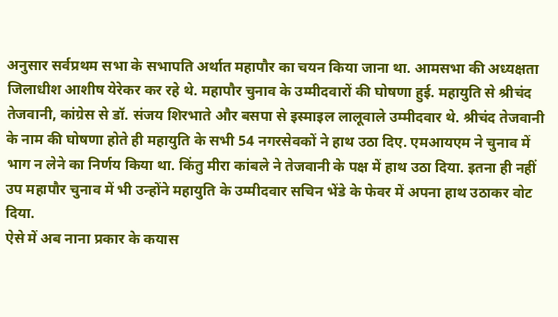अनुसार सर्वप्रथम सभा के सभापति अर्थात महापौर का चयन किया जाना था. आमसभा की अध्यक्षता जिलाधीश आशीष येरेकर कर रहे थे. महापौर चुनाव के उम्मीदवारों की घोषणा हुई. महायुति से श्रीचंद तेजवानी, कांग्रेस से डॉ. संजय शिरभाते और बसपा से इस्माइल लालूवाले उम्मीदवार थे. श्रीचंद तेजवानी के नाम की घोषणा होते ही महायुति के सभी 54 नगरसेवकों ने हाथ उठा दिए. एमआयएम ने चुनाव में भाग न लेने का निर्णय किया था. किंतु मीरा कांबले ने तेजवानी के पक्ष में हाथ उठा दिया. इतना ही नहीं उप महापौर चुनाव में भी उन्होंने महायुति के उम्मीदवार सचिन भेंडे के फेवर में अपना हाथ उठाकर वोट दिया.
ऐसे में अब नाना प्रकार के कयास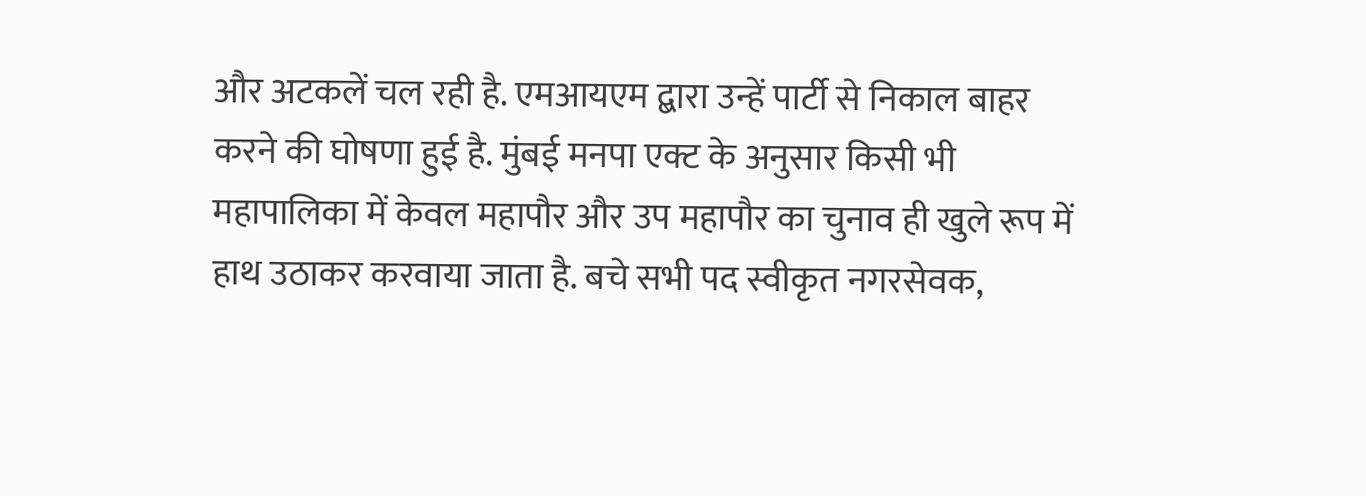और अटकलें चल रही है. एमआयएम द्बारा उन्हें पार्टी से निकाल बाहर करने की घोषणा हुई है. मुंबई मनपा एक्ट के अनुसार किसी भी महापालिका में केवल महापौर और उप महापौर का चुनाव ही खुले रूप में हाथ उठाकर करवाया जाता है. बचे सभी पद स्वीकृत नगरसेवक,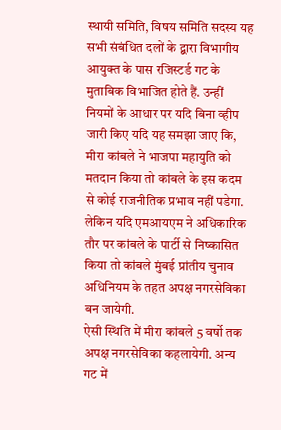स्थायी समिति, विषय समिति सदस्य यह सभी संबंधित दलों के द्बारा विभागीय आयुक्त के पास रजिस्टर्ड गट के मुताबिक विभाजित होते हैं. उन्हीं नियमों के आधार पर यदि बिना व्हीप जारी किए यदि यह समझा जाए कि, मीरा कांबले ने भाजपा महायुति को मतदान किया तो कांबले के इस कदम से कोई राजनीतिक प्रभाव नहीं पडेगा. लेकिन यदि एमआयएम ने अधिकारिक तौर पर कांबले के पार्टी से निष्कासित किया तो कांबले मुंबई प्रांतीय चुनाव अधिनियम के तहत अपक्ष नगरसेविका बन जायेगी.
ऐसी स्थिति में मीरा कांबले 5 वर्षो तक अपक्ष नगरसेविका कहलायेगी. अन्य गट में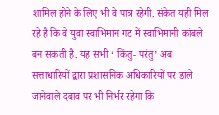शामिल होने के लिए भी वे पात्र रहेगी. संकेत यही मिल रहे है कि वे युवा स्वाभिमान गट में स्वाभिमानी कांबले बन सकती है. यह सभी ‘ किंतु- परंतु’ अब सत्ताधारियों द्बारा प्रशासनिक अधिकारियों पर डाले जानेवाले दबाव पर भी निर्भर रहेगा कि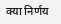क्या निर्णय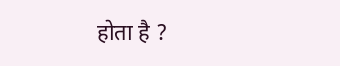होता है ?